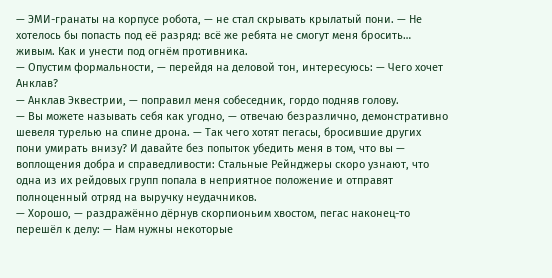— ЭМИ-гранаты на корпусе робота, — не стал скрывать крылатый пони. — Не хотелось бы попасть под её разряд: всё же ребята не смогут меня бросить… живым. Как и унести под огнём противника.
— Опустим формальности, — перейдя на деловой тон, интересуюсь: — Чего хочет Анклав?
— Анклав Эквестрии, — поправил меня собеседник, гордо подняв голову.
— Вы можете называть себя как угодно, — отвечаю безразлично, демонстративно шевеля турелью на спине дрона. — Так чего хотят пегасы, бросившие других пони умирать внизу? И давайте без попыток убедить меня в том, что вы — воплощения добра и справедливости: Стальные Рейнджеры скоро узнают, что одна из их рейдовых групп попала в неприятное положение и отправят полноценный отряд на выручку неудачников.
— Хорошо, — раздражённо дёрнув скорпионьим хвостом, пегас наконец-то перешёл к делу: — Нам нужны некоторые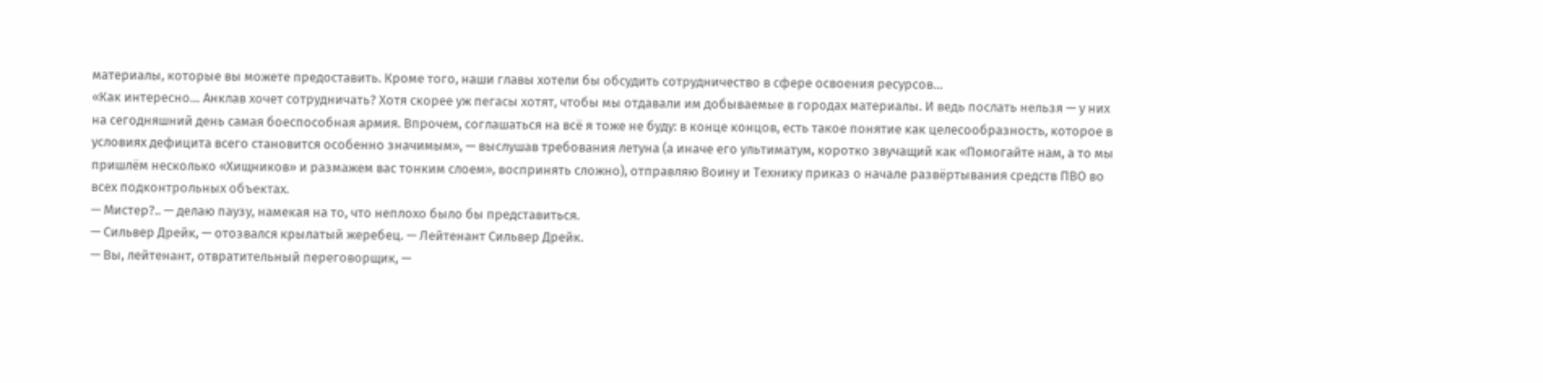материалы, которые вы можете предоставить. Кроме того, наши главы хотели бы обсудить сотрудничество в сфере освоения ресурсов…
«Как интересно… Анклав хочет сотрудничать? Хотя скорее уж пегасы хотят, чтобы мы отдавали им добываемые в городах материалы. И ведь послать нельзя — у них на сегодняшний день самая боеспособная армия. Впрочем, соглашаться на всё я тоже не буду: в конце концов, есть такое понятие как целесообразность, которое в условиях дефицита всего становится особенно значимым», — выслушав требования летуна (а иначе его ультиматум, коротко звучащий как «Помогайте нам, а то мы пришлём несколько «Хищников» и размажем вас тонким слоем», воспринять сложно), отправляю Воину и Технику приказ о начале развёртывания средств ПВО во всех подконтрольных объектах.
— Мистер?.. — делаю паузу, намекая на то, что неплохо было бы представиться.
— Сильвер Дрейк, — отозвался крылатый жеребец. — Лейтенант Сильвер Дрейк.
— Вы, лейтенант, отвратительный переговорщик, —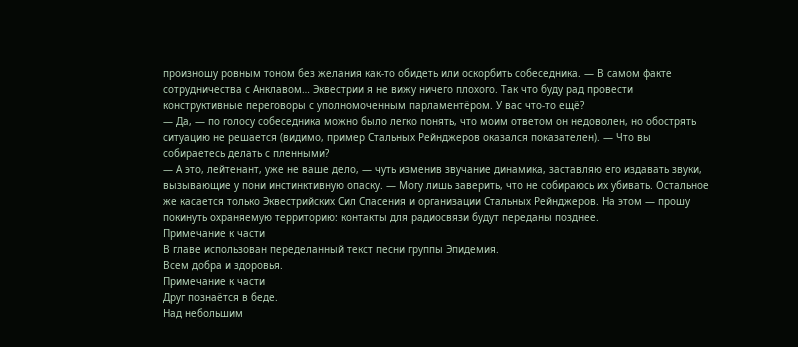произношу ровным тоном без желания как-то обидеть или оскорбить собеседника. — В самом факте сотрудничества с Анклавом… Эквестрии я не вижу ничего плохого. Так что буду рад провести конструктивные переговоры с уполномоченным парламентёром. У вас что-то ещё?
— Да, — по голосу собеседника можно было легко понять, что моим ответом он недоволен, но обострять ситуацию не решается (видимо, пример Стальных Рейнджеров оказался показателен). — Что вы собираетесь делать с пленными?
— А это, лейтенант, уже не ваше дело, — чуть изменив звучание динамика, заставляю его издавать звуки, вызывающие у пони инстинктивную опаску. — Могу лишь заверить, что не собираюсь их убивать. Остальное же касается только Эквестрийских Сил Спасения и организации Стальных Рейнджеров. На этом — прошу покинуть охраняемую территорию: контакты для радиосвязи будут переданы позднее.
Примечание к части
В главе использован переделанный текст песни группы Эпидемия.
Всем добра и здоровья.
Примечание к части
Друг познаётся в беде.
Над небольшим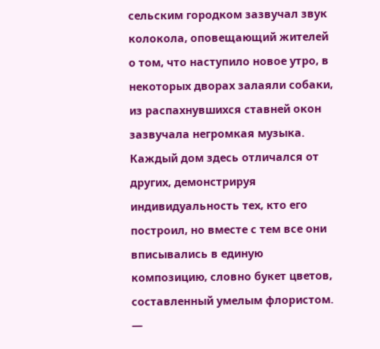сельским городком зазвучал звук колокола, оповещающий жителей о том, что наступило новое утро, в некоторых дворах залаяли собаки, из распахнувшихся ставней окон зазвучала негромкая музыка. Каждый дом здесь отличался от других, демонстрируя индивидуальность тех, кто его построил, но вместе с тем все они вписывались в единую композицию, словно букет цветов, составленный умелым флористом.
—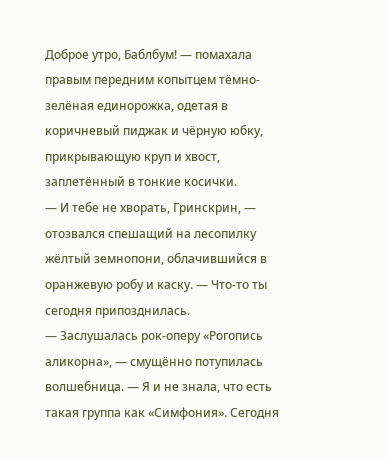Доброе утро, Баблбум! — помахала правым передним копытцем тёмно-зелёная единорожка, одетая в коричневый пиджак и чёрную юбку, прикрывающую круп и хвост, заплетённый в тонкие косички.
— И тебе не хворать, Гринскрин, — отозвался спешащий на лесопилку жёлтый земнопони, облачившийся в оранжевую робу и каску. — Что-то ты сегодня припозднилась.
— Заслушалась рок-оперу «Рогопись аликорна», — смущённо потупилась волшебница. — Я и не знала, что есть такая группа как «Симфония». Сегодня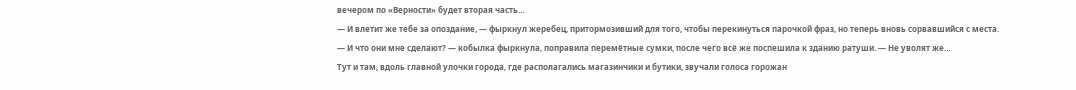вечером по «Верности» будет вторая часть…
— И влетит же тебе за опоздание, — фыркнул жеребец, притормозивший для того, чтобы перекинуться парочкой фраз, но теперь вновь сорвавшийся с места.
— И что они мне сделают? — кобылка фыркнула, поправила перемётные сумки, после чего всё же поспешила к зданию ратуши. — Не уволят же…
Тут и там, вдоль главной улочки города, где располагались магазинчики и бутики, звучали голоса горожан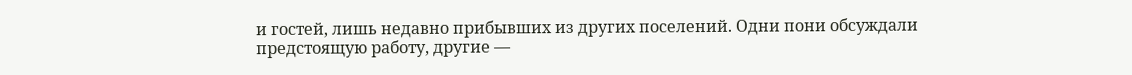и гостей, лишь недавно прибывших из других поселений. Одни пони обсуждали предстоящую работу, другие —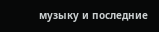музыку и последние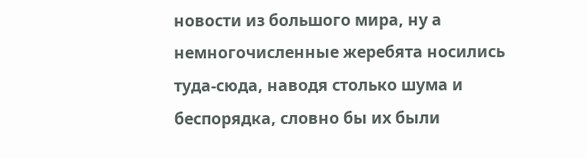новости из большого мира, ну а немногочисленные жеребята носились туда-сюда, наводя столько шума и беспорядка, словно бы их были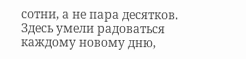сотни, а не пара десятков. Здесь умели радоваться каждому новому дню,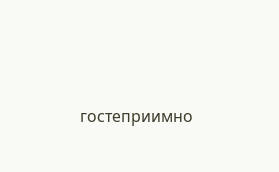гостеприимно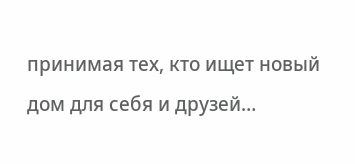принимая тех, кто ищет новый дом для себя и друзей…